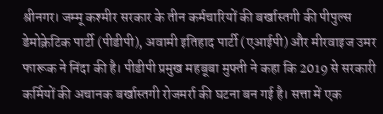श्रीनगर। जम्मू कश्मीर सरकार के तीन कर्मचारियों की बर्खास्तगी की पीपुल्स डेमोक्रेटिक पार्टी (पीडीपी), अवामी इतिहाद पार्टी (एआईपी) और मीरवाइज उमर फारूक ने निंदा की है। पीडीपी प्रमुख महबूबा मुफ्ती ने कहा कि 2019 से सरकारी कर्मियों की अचानक बर्खास्तगी रोजमर्रा की घटना बन गई है। सत्ता में एक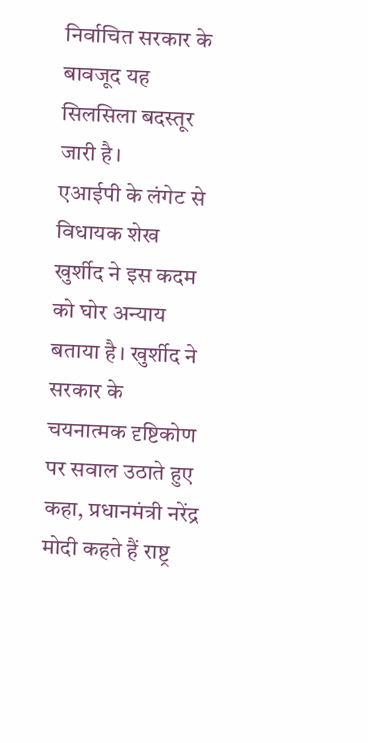निर्वाचित सरकार के बावजूद यह सिलसिला बदस्तूर जारी है।
एआईपी के लंगेट से विधायक शेख खुर्शीद ने इस कदम को घोर अन्याय बताया है। खुर्शीद ने सरकार के चयनात्मक दृष्टिकोण पर सवाल उठाते हुए कहा, प्रधानमंत्री नरेंद्र मोदी कहते हैं राष्ट्र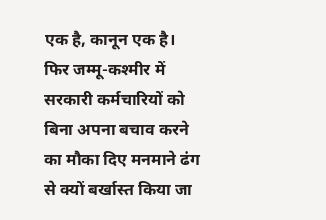एक है, कानून एक है। फिर जम्मू-कश्मीर में सरकारी कर्मचारियों को बिना अपना बचाव करने का मौका दिए मनमाने ढंग से क्यों बर्खास्त किया जा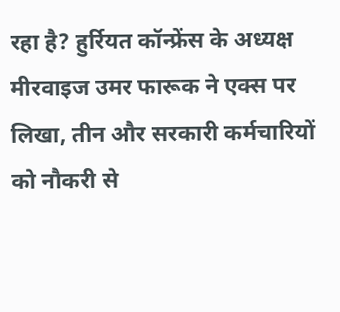रहा है? हुर्रियत कॉन्फ्रेंस के अध्यक्ष मीरवाइज उमर फारूक ने एक्स पर लिखा, तीन और सरकारी कर्मचारियों को नौकरी से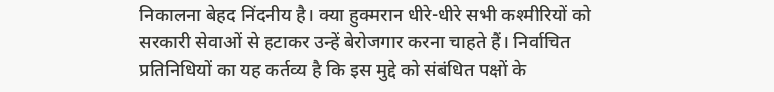निकालना बेहद निंदनीय है। क्या हुक्मरान धीरे-धीरे सभी कश्मीरियों को सरकारी सेवाओं से हटाकर उन्हें बेरोजगार करना चाहते हैं। निर्वाचित प्रतिनिधियों का यह कर्तव्य है कि इस मुद्दे को संबंधित पक्षों के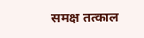समक्ष तत्काल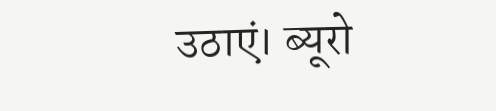उठाएं। ब्यूरो